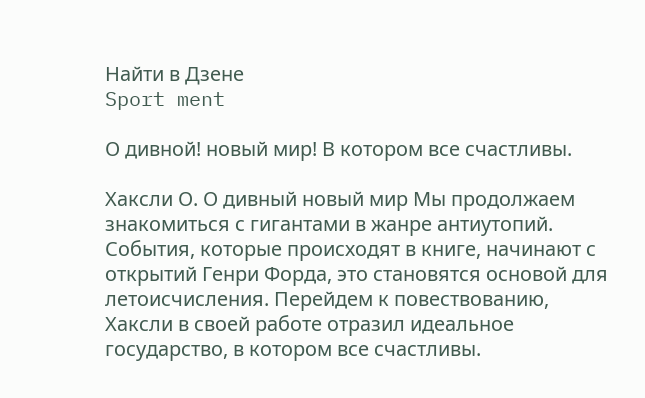Найти в Дзене
Sport ment

О дивной! новый мир! В котором все счастливы.

Хаксли О. О дивный новый мир Мы продолжаем знакомиться с гигантами в жанре антиутопий. События, которые происходят в книге, начинают с открытий Генри Форда, это становятся основой для летоисчисления. Перейдем к повествованию, Хаксли в своей работе отразил идеальное государство, в котором все счастливы.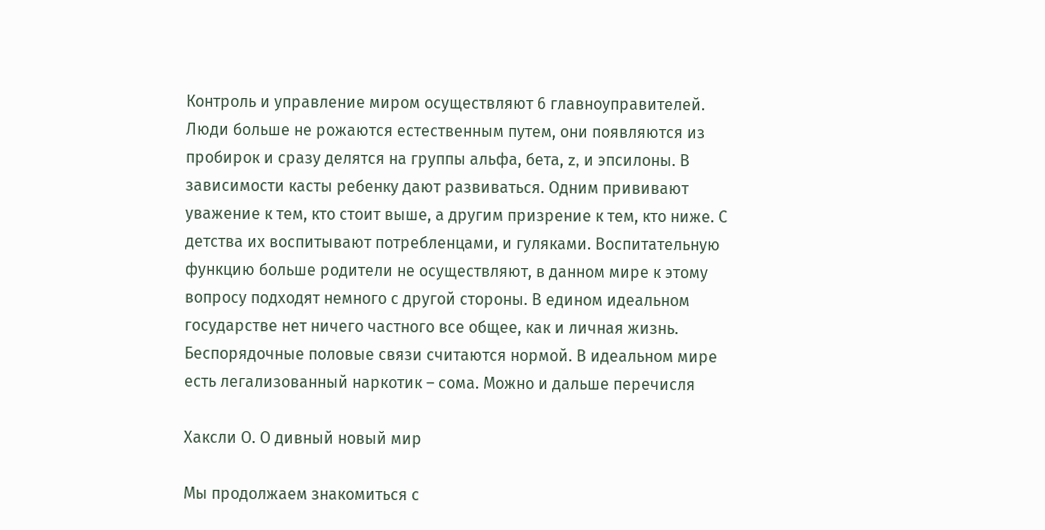Контроль и управление миром осуществляют 6 главноуправителей. Люди больше не рожаются естественным путем, они появляются из пробирок и сразу делятся на группы альфа, бета, z, и эпсилоны. В зависимости касты ребенку дают развиваться. Одним прививают уважение к тем, кто стоит выше, а другим призрение к тем, кто ниже. С детства их воспитывают потребленцами, и гуляками. Воспитательную функцию больше родители не осуществляют, в данном мире к этому вопросу подходят немного с другой стороны. В едином идеальном государстве нет ничего частного все общее, как и личная жизнь. Беспорядочные половые связи считаются нормой. В идеальном мире есть легализованный наркотик – сома. Можно и дальше перечисля

Хаксли О. О дивный новый мир

Мы продолжаем знакомиться с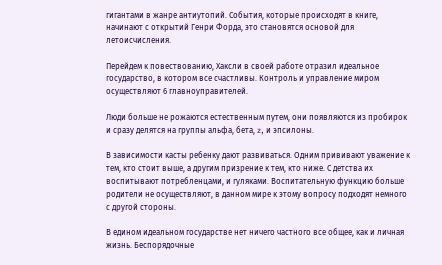гигантами в жанре антиутопий. События, которые происходят в книге, начинают с открытий Генри Форда, это становятся основой для летоисчисления.

Перейдем к повествованию, Хаксли в своей работе отразил идеальное государство, в котором все счастливы. Контроль и управление миром осуществляют 6 главноуправителей.

Люди больше не рожаются естественным путем, они появляются из пробирок и сразу делятся на группы альфа, бета, z, и эпсилоны.

В зависимости касты ребенку дают развиваться. Одним прививают уважение к тем, кто стоит выше, а другим призрение к тем, кто ниже. С детства их воспитывают потребленцами, и гуляками. Воспитательную функцию больше родители не осуществляют, в данном мире к этому вопросу подходят немного с другой стороны.

В едином идеальном государстве нет ничего частного все общее, как и личная жизнь. Беспорядочные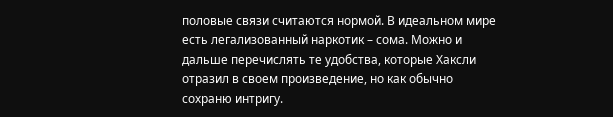половые связи считаются нормой. В идеальном мире есть легализованный наркотик – сома. Можно и дальше перечислять те удобства, которые Хаксли отразил в своем произведение, но как обычно сохраню интригу.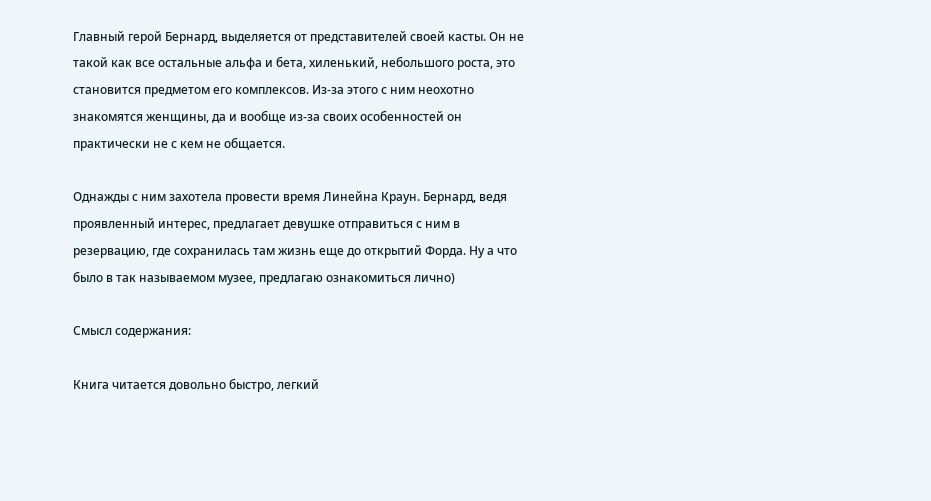Главный герой Бернард, выделяется от представителей своей касты. Он не такой как все остальные альфа и бета, хиленький, небольшого роста, это становится предметом его комплексов. Из-за этого с ним неохотно знакомятся женщины, да и вообще из-за своих особенностей он практически не с кем не общается.

Однажды с ним захотела провести время Линейна Краун. Бернард, ведя проявленный интерес, предлагает девушке отправиться с ним в резервацию, где сохранилась там жизнь еще до открытий Форда. Ну а что было в так называемом музее, предлагаю ознакомиться лично)

Смысл содержания:

Книга читается довольно быстро, легкий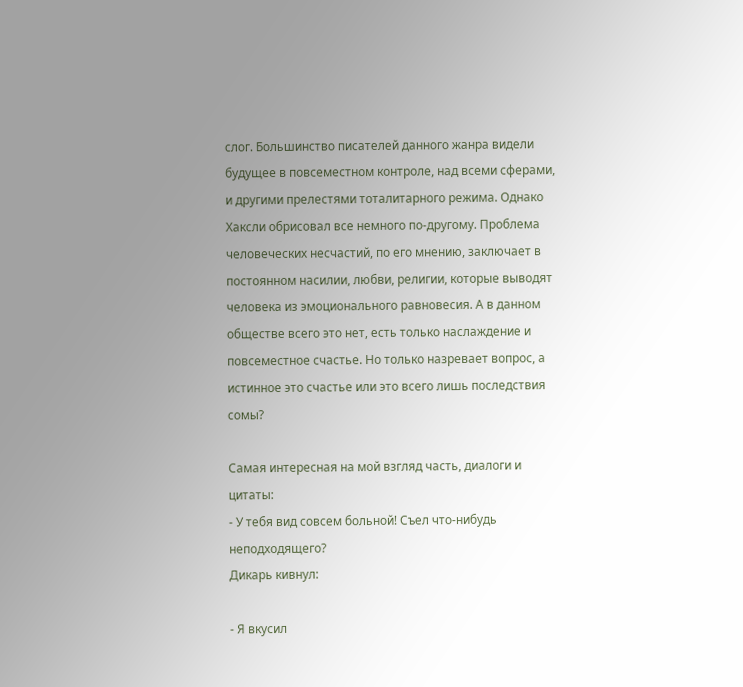слог. Большинство писателей данного жанра видели будущее в повсеместном контроле, над всеми сферами, и другими прелестями тоталитарного режима. Однако Хаксли обрисовал все немного по-другому. Проблема человеческих несчастий, по его мнению, заключает в постоянном насилии, любви, религии, которые выводят человека из эмоционального равновесия. А в данном обществе всего это нет, есть только наслаждение и повсеместное счастье. Но только назревает вопрос, а истинное это счастье или это всего лишь последствия сомы?

Самая интересная на мой взгляд часть, диалоги и цитаты:
- У тебя вид совсем больной! Съел что-нибудь неподходящего?
Дикарь кивнул:

- Я вкусил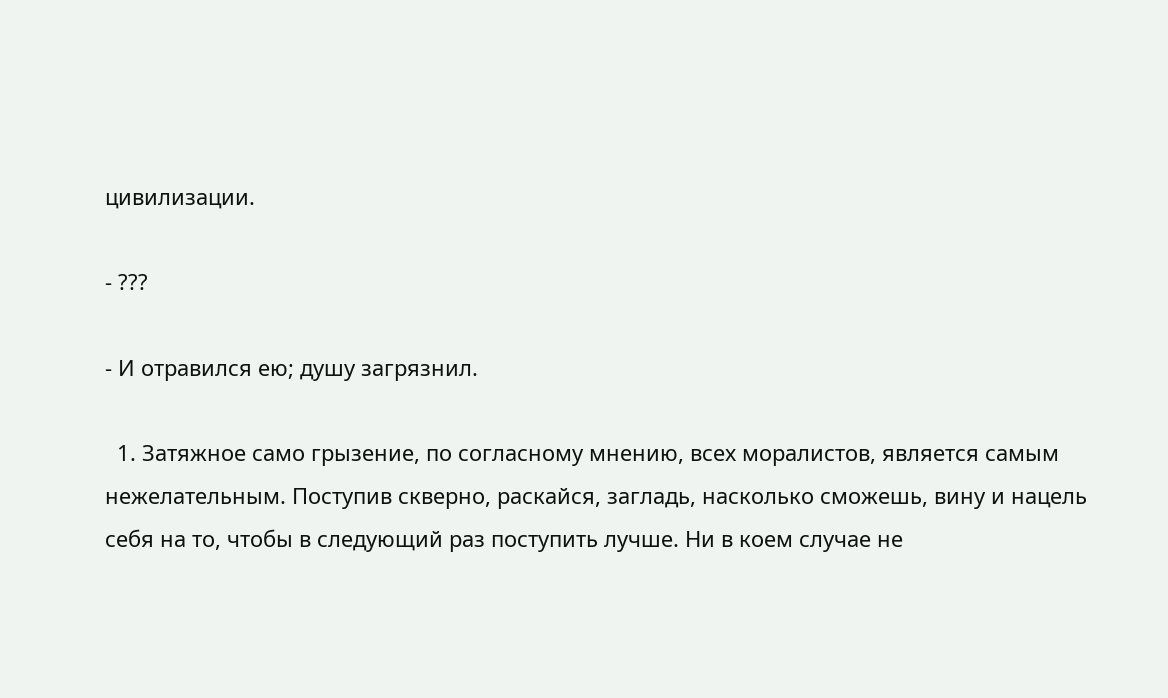цивилизации.

- ???

- И отравился ею; душу загрязнил.

  1. Затяжное само грызение, по согласному мнению, всех моралистов, является самым нежелательным. Поступив скверно, раскайся, загладь, насколько сможешь, вину и нацель себя на то, чтобы в следующий раз поступить лучше. Ни в коем случае не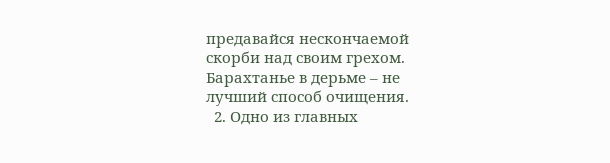предавайся нескончаемой скорби над своим грехом. Барахтанье в дерьме – не лучший способ очищения.
  2. Одно из главных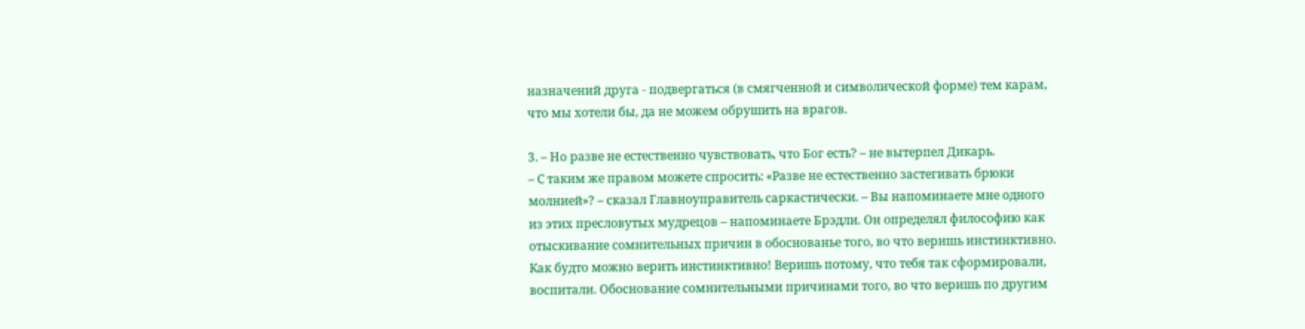назначений друга - подвергаться (в смягченной и символической форме) тем карам, что мы хотели бы, да не можем обрушить на врагов.

3. – Но разве не естественно чувствовать, что Бог есть? – не вытерпел Дикарь.
– С таким же правом можете спросить: «Разве не естественно застегивать брюки молнией»? – сказал Главноуправитель саркастически. – Вы напоминаете мне одного из этих пресловутых мудрецов – напоминаете Брэдли. Он определял философию как отыскивание сомнительных причин в обоснованье того, во что веришь инстинктивно. Как будто можно верить инстинктивно! Веришь потому, что тебя так сформировали, воспитали. Обоснование сомнительными причинами того, во что веришь по другим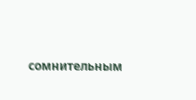сомнительным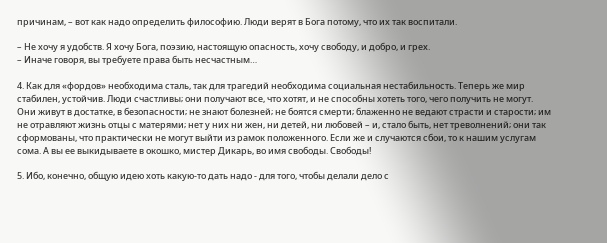причинам, – вот как надо определить философию. Люди верят в Бога потому, что их так воспитали.

– Не хочу я удобств. Я хочу Бога, поэзию, настоящую опасность, хочу свободу, и добро, и грех.
– Иначе говоря, вы требуете права быть несчастным…

4. Как для «фордов» необходима сталь, так для трагедий необходима социальная нестабильность. Теперь же мир стабилен, устойчив. Люди счастливы; они получают все, что хотят, и не способны хотеть того, чего получить не могут. Они живут в достатке, в безопасности; не знают болезней; не боятся смерти; блаженно не ведают страсти и старости; им не отравляют жизнь отцы с матерями; нет у них ни жен, ни детей, ни любовей – и, стало быть, нет треволнений; они так сформованы, что практически не могут выйти из рамок положенного. Если же и случаются сбои, то к нашим услугам сома. А вы ее выкидываете в окошко, мистер Дикарь, во имя свободы. Свободы!

5. Ибо, конечно, общую идею хоть какую-то дать надо - для того, чтобы делали дело с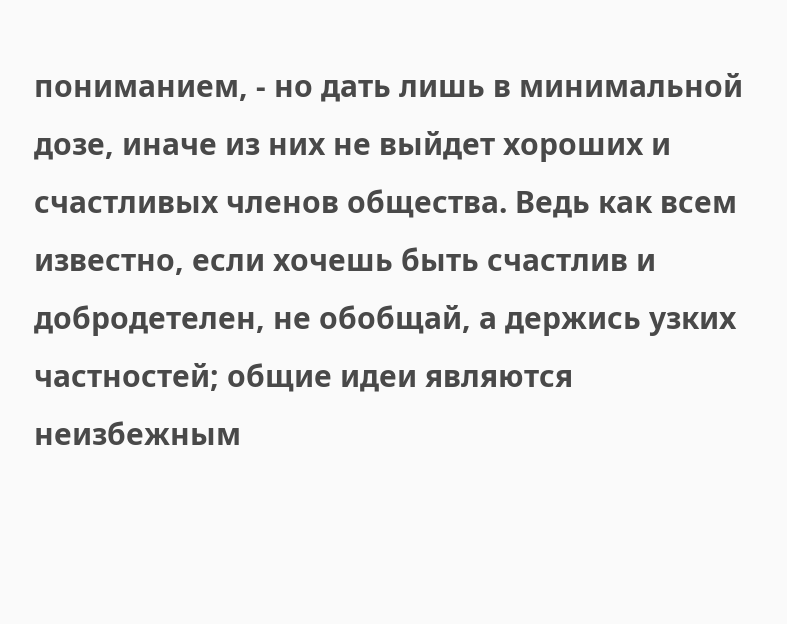пониманием, - но дать лишь в минимальной дозе, иначе из них не выйдет хороших и счастливых членов общества. Ведь как всем известно, если хочешь быть счастлив и добродетелен, не обобщай, а держись узких частностей; общие идеи являются неизбежным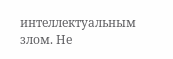интеллектуальным злом. Не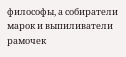философы, а собиратели марок и выпиливатели рамочек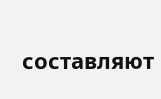составляют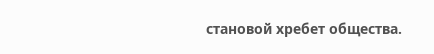становой хребет общества.